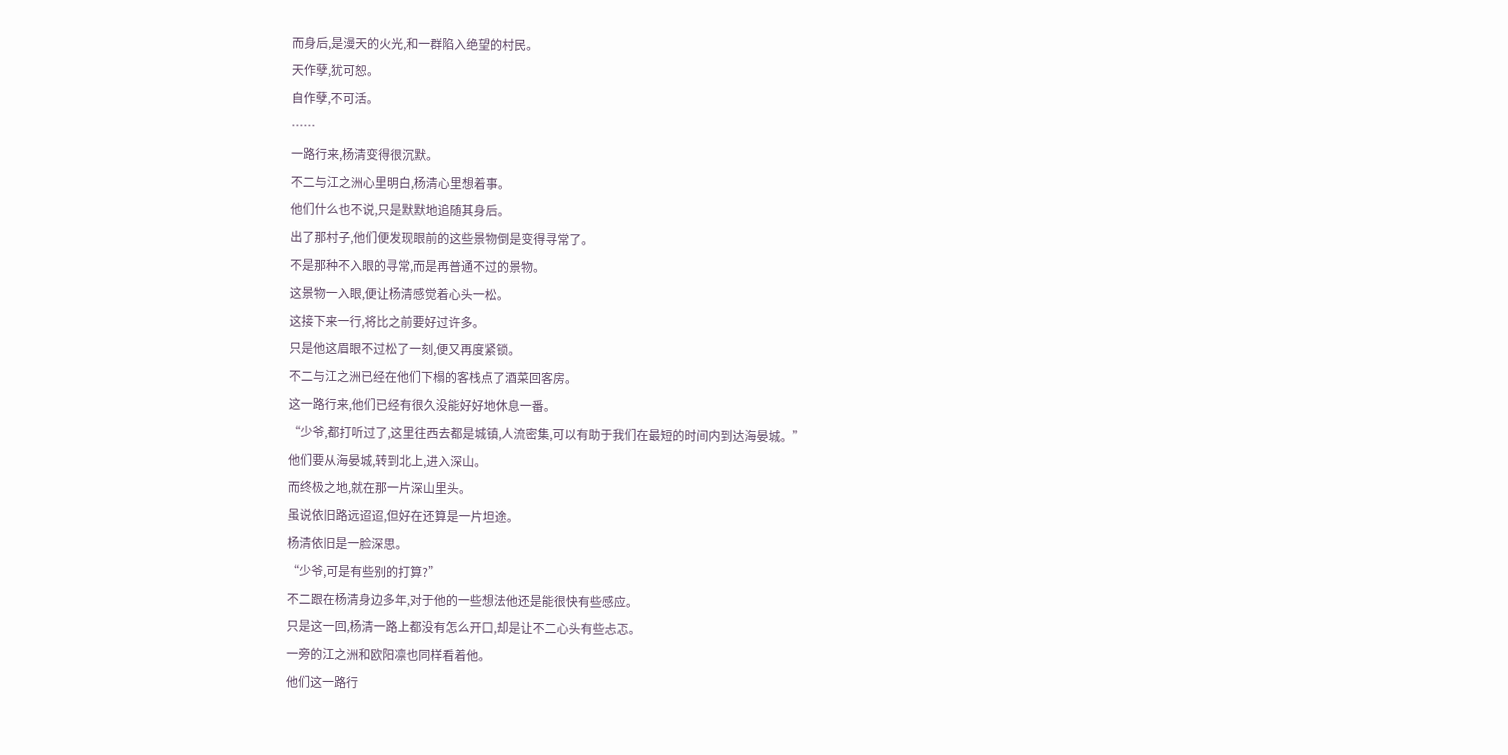而身后,是漫天的火光,和一群陷入绝望的村民。
天作孽,犹可恕。
自作孽,不可活。
……
一路行来,杨清变得很沉默。
不二与江之洲心里明白,杨清心里想着事。
他们什么也不说,只是默默地追随其身后。
出了那村子,他们便发现眼前的这些景物倒是变得寻常了。
不是那种不入眼的寻常,而是再普通不过的景物。
这景物一入眼,便让杨清感觉着心头一松。
这接下来一行,将比之前要好过许多。
只是他这眉眼不过松了一刻,便又再度紧锁。
不二与江之洲已经在他们下榻的客栈点了酒菜回客房。
这一路行来,他们已经有很久没能好好地休息一番。
“少爷,都打听过了,这里往西去都是城镇,人流密集,可以有助于我们在最短的时间内到达海晏城。”
他们要从海晏城,转到北上,进入深山。
而终极之地,就在那一片深山里头。
虽说依旧路远迢迢,但好在还算是一片坦途。
杨清依旧是一脸深思。
“少爷,可是有些别的打算?”
不二跟在杨清身边多年,对于他的一些想法他还是能很快有些感应。
只是这一回,杨清一路上都没有怎么开口,却是让不二心头有些忐忑。
一旁的江之洲和欧阳凛也同样看着他。
他们这一路行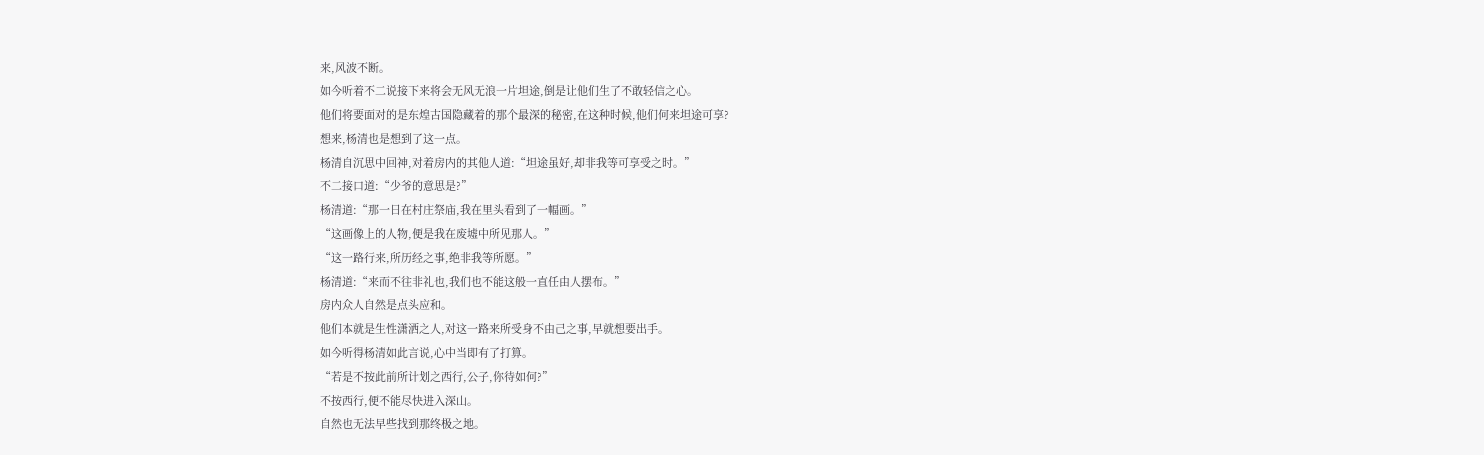来,风波不断。
如今听着不二说接下来将会无风无浪一片坦途,倒是让他们生了不敢轻信之心。
他们将要面对的是东煌古国隐藏着的那个最深的秘密,在这种时候,他们何来坦途可享?
想来,杨清也是想到了这一点。
杨清自沉思中回神,对着房内的其他人道:“坦途虽好,却非我等可享受之时。”
不二接口道:“少爷的意思是?”
杨清道:“那一日在村庄祭庙,我在里头看到了一幅画。”
“这画像上的人物,便是我在废墟中所见那人。”
“这一路行来,所历经之事,绝非我等所愿。”
杨清道:“来而不往非礼也,我们也不能这般一直任由人摆布。”
房内众人自然是点头应和。
他们本就是生性潇洒之人,对这一路来所受身不由己之事,早就想要出手。
如今听得杨清如此言说,心中当即有了打算。
“若是不按此前所计划之西行,公子,你待如何?”
不按西行,便不能尽快进入深山。
自然也无法早些找到那终极之地。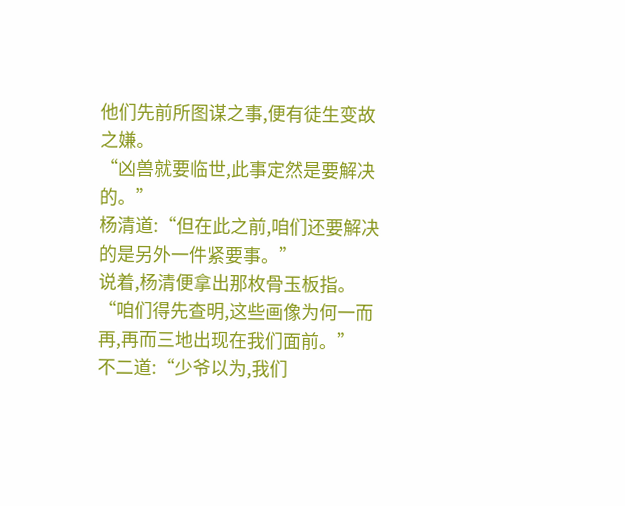他们先前所图谋之事,便有徒生变故之嫌。
“凶兽就要临世,此事定然是要解决的。”
杨清道:“但在此之前,咱们还要解决的是另外一件紧要事。”
说着,杨清便拿出那枚骨玉板指。
“咱们得先查明,这些画像为何一而再,再而三地出现在我们面前。”
不二道:“少爷以为,我们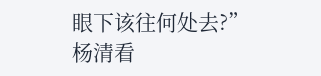眼下该往何处去?”
杨清看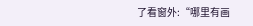了看窗外:“哪里有画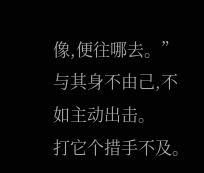像,便往哪去。”
与其身不由己,不如主动出击。
打它个措手不及。